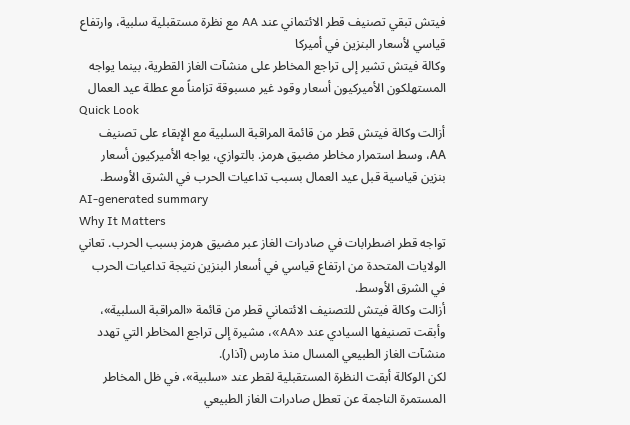فيتش تبقي تصنيف قطر الائتماني عند AA مع نظرة مستقبلية سلبية، وارتفاع قياسي لأسعار البنزين في أميركا
وكالة فيتش تشير إلى تراجع المخاطر على منشآت الغاز القطرية، بينما يواجه المستهلكون الأميركيون أسعار وقود غير مسبوقة تزامناً مع عطلة عيد العمال
Quick Look
أزالت وكالة فيتش قطر من قائمة المراقبة السلبية مع الإبقاء على تصنيف AA، وسط استمرار مخاطر مضيق هرمز. بالتوازي، يواجه الأميركيون أسعار بنزين قياسية قبل عيد العمال بسبب تداعيات الحرب في الشرق الأوسط.
AI-generated summary
Why It Matters
تواجه قطر اضطرابات في صادرات الغاز عبر مضيق هرمز بسبب الحرب. تعاني الولايات المتحدة من ارتفاع قياسي في أسعار البنزين نتيجة تداعيات الحرب في الشرق الأوسط.
أزالت وكالة فيتش للتصنيف الائتماني قطر من قائمة «المراقبة السلبية»، وأبقت تصنيفها السيادي عند «AA»، مشيرة إلى تراجع المخاطر التي تهدد منشآت الغاز الطبيعي المسال منذ مارس (آذار).
لكن الوكالة أبقت النظرة المستقبلية لقطر عند «سلبية»، في ظل المخاطر المستمرة الناجمة عن تعطل صادرات الغاز الطبيعي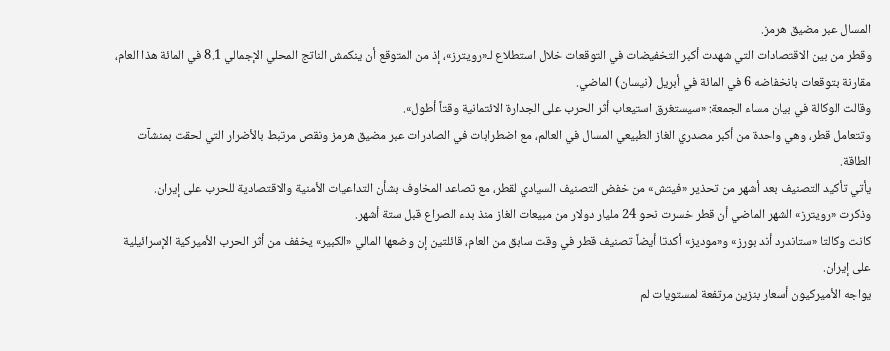المسال عبر مضيق هرمز.
وقطر من بين الاقتصادات التي شهدت أكبر التخفيضات في التوقعات خلال استطلاع لـ«رويترز»، إذ من المتوقع أن ينكمش الناتج المحلي الإجمالي 8.1 في المائة هذا العام، مقارنة بتوقعات بانخفاضه 6 في المائة في أبريل (نيسان) الماضي.
وقالت الوكالة في بيان مساء الجمعة: «سيستغرق استيعاب أثر الحرب على الجدارة الائتمانية وقتاً أطول».
وتتعامل قطر، وهي واحدة من أكبر مصدري الغاز الطبيعي المسال في العالم، مع اضطرابات في الصادرات عبر مضيق هرمز ونقص مرتبط بالأضرار التي لحقت بمنشآت الطاقة.
يأتي تأكيد التصنيف بعد أشهر من تحذير «فيتش» من خفض التصنيف السيادي لقطر، مع تصاعد المخاوف بشأن التداعيات الأمنية والاقتصادية للحرب على إيران.
وذكرت «رويترز» الشهر الماضي أن قطر خسرت نحو 24 مليار دولار من مبيعات الغاز منذ بدء الصراع قبل ستة أشهر.
كانت وكالتا «ستاندرد أند بورز» و«موديز» أكدتا أيضاً تصنيف قطر في وقت سابق من العام، قائلتين إن وضعها المالي «الكبير» يخفف من أثر الحرب الأميركية الإسرائيلية على إيران.
يواجه الأميركيون أسعار بنزين مرتفعة لمستويات لم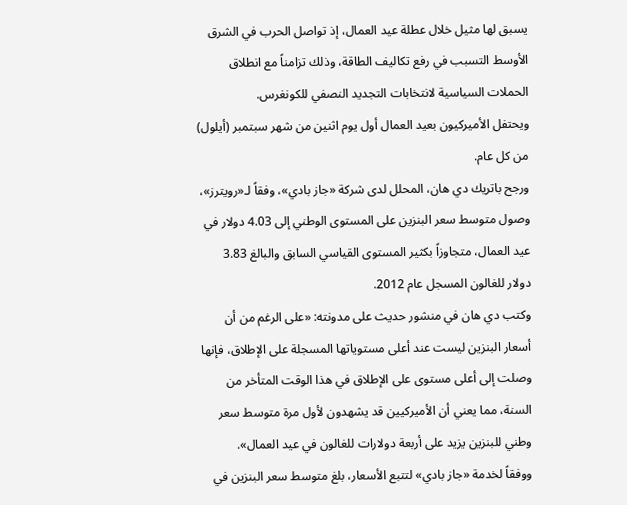يسبق لها مثيل خلال عطلة عيد العمال، إذ تواصل الحرب في الشرق الأوسط التسبب في رفع تكاليف الطاقة، وذلك تزامناً مع انطلاق الحملات السياسية لانتخابات التجديد النصفي للكونغرس.
ويحتفل الأميركيون بعيد العمال أول يوم اثنين من شهر سبتمبر (أيلول) من كل عام.
ورجح باتريك دي هان، المحلل لدى شركة «جاز بادي»، وفقاً لـ«رويترز»، وصول متوسط سعر البنزين على المستوى الوطني إلى 4.03 دولار في عيد العمال، متجاوزاً بكثير المستوى القياسي السابق والبالغ 3.83 دولار للغالون المسجل عام 2012.
وكتب دي هان في منشور حديث على مدونته: «على الرغم من أن أسعار البنزين ليست عند أعلى مستوياتها المسجلة على الإطلاق، فإنها وصلت إلى أعلى مستوى على الإطلاق في هذا الوقت المتأخر من السنة، مما يعني أن الأميركيين قد يشهدون لأول مرة متوسط سعر وطني للبنزين يزيد على أربعة دولارات للغالون في عيد العمال».
ووفقاً لخدمة «جاز بادي» لتتبع الأسعار، بلغ متوسط سعر البنزين في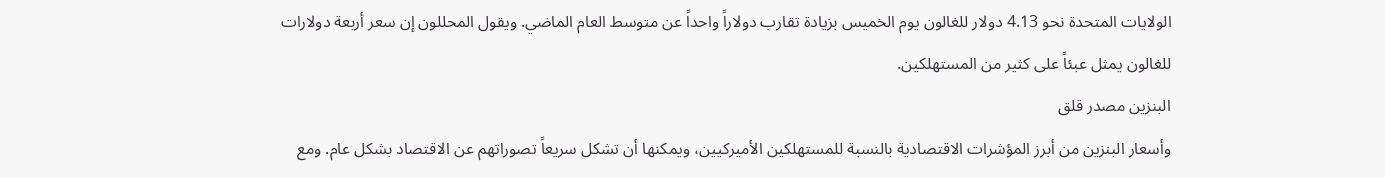الولايات المتحدة نحو 4.13 دولار للغالون يوم الخميس بزيادة تقارب دولاراً واحداً عن متوسط العام الماضي. ويقول المحللون إن سعر أربعة دولارات للغالون يمثل عبئاً على كثير من المستهلكين.
البنزين مصدر قلق
وأسعار البنزين من أبرز المؤشرات الاقتصادية بالنسبة للمستهلكين الأميركيين، ويمكنها أن تشكل سريعاً تصوراتهم عن الاقتصاد بشكل عام. ومع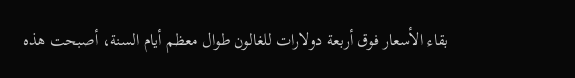بقاء الأسعار فوق أربعة دولارات للغالون طوال معظم أيام السنة، أصبحت هذه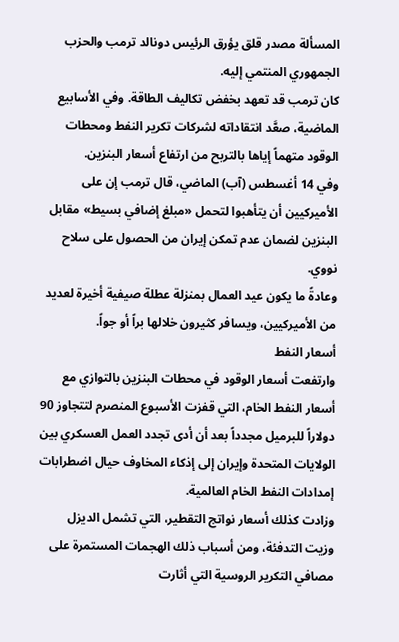المسألة مصدر قلق يؤرق الرئيس دونالد ترمب والحزب الجمهوري المنتمي إليه.
كان ترمب قد تعهد بخفض تكاليف الطاقة. وفي الأسابيع الماضية، صعَّد انتقاداته لشركات تكرير النفط ومحطات الوقود متهماً إياها بالتربح من ارتفاع أسعار البنزين.
وفي 14 أغسطس (آب) الماضي، قال ترمب إن على الأميركيين أن يتأهبوا لتحمل «مبلغ إضافي بسيط» مقابل البنزين لضمان عدم تمكن إيران من الحصول على سلاح نووي.
وعادةً ما يكون عيد العمال بمنزلة عطلة صيفية أخيرة لعديد من الأميركيين، ويسافر كثيرون خلالها براً أو جواً.
أسعار النفط
وارتفعت أسعار الوقود في محطات البنزين بالتوازي مع أسعار النفط الخام، التي قفزت الأسبوع المنصرم لتتجاوز 90 دولاراً للبرميل مجدداً بعد أن أدى تجدد العمل العسكري بين الولايات المتحدة وإيران إلى إذكاء المخاوف حيال اضطرابات إمدادات النفط الخام العالمية.
وزادت كذلك أسعار نواتج التقطير، التي تشمل الديزل وزيت التدفئة، ومن أسباب ذلك الهجمات المستمرة على مصافي التكرير الروسية التي أثارت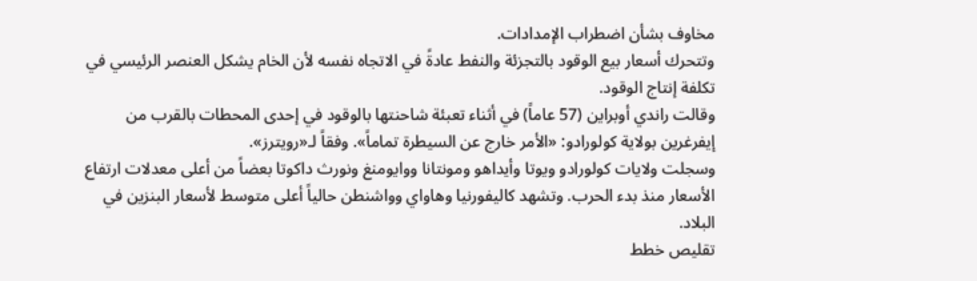مخاوف بشأن اضطراب الإمدادات.
وتتحرك أسعار بيع الوقود بالتجزئة والنفط عادةً في الاتجاه نفسه لأن الخام يشكل العنصر الرئيسي في تكلفة إنتاج الوقود.
وقالت راندي أوبراين (57 عاماً) في أثناء تعبئة شاحنتها بالوقود في إحدى المحطات بالقرب من إيفرغرين بولاية كولورادو: «الأمر خارج عن السيطرة تماماً». وفقاً لـ«رويترز».
وسجلت ولايات كولورادو ويوتا وأيداهو ومونتانا ووايومنغ ونورث داكوتا بعضاً من أعلى معدلات ارتفاع الأسعار منذ بدء الحرب. وتشهد كاليفورنيا وهاواي وواشنطن حالياً أعلى متوسط لأسعار البنزين في البلاد.
تقليص خطط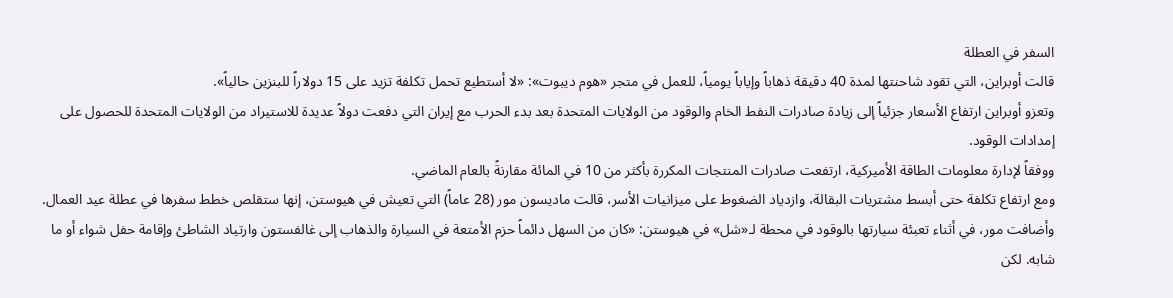السفر في العطلة
قالت أوبراين، التي تقود شاحنتها لمدة 40 دقيقة ذهاباً وإياباً يومياً، للعمل في متجر «هوم ديبوت»: «لا أستطيع تحمل تكلفة تزيد على 15 دولاراً للبنزين حالياً».
وتعزو أوبراين ارتفاع الأسعار جزئياً إلى زيادة صادرات النفط الخام والوقود من الولايات المتحدة بعد بدء الحرب مع إيران التي دفعت دولاً عديدة للاستيراد من الولايات المتحدة للحصول على إمدادات الوقود.
ووفقاً لإدارة معلومات الطاقة الأميركية، ارتفعت صادرات المنتجات المكررة بأكثر من 10 في المائة مقارنةً بالعام الماضي.
ومع ارتفاع تكلفة حتى أبسط مشتريات البقالة، وازدياد الضغوط على ميزانيات الأسر، قالت ماديسون مور (28 عاماً) التي تعيش في هيوستن، إنها ستقلص خطط سفرها في عطلة عيد العمال.
وأضافت مور، في أثناء تعبئة سيارتها بالوقود في محطة لـ«شل» في هيوستن: «كان من السهل دائماً حزم الأمتعة في السيارة والذهاب إلى غالفستون وارتياد الشاطئ وإقامة حفل شواء أو ما شابه. لكن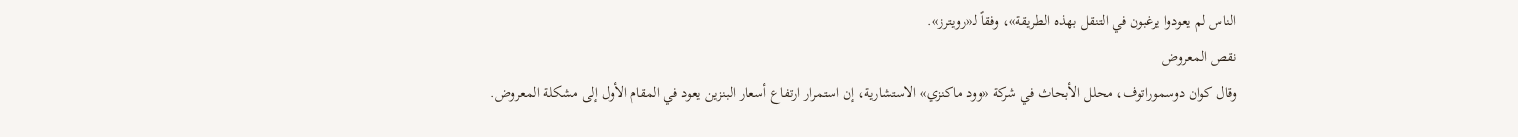الناس لم يعودوا يرغبون في التنقل بهذه الطريقة»، وفقاً لـ«رويترز».
نقص المعروض
وقال كوان دوسموراتوف، محلل الأبحاث في شركة «وود ماكنزي» الاستشارية، إن استمرار ارتفاع أسعار البنزين يعود في المقام الأول إلى مشكلة المعروض.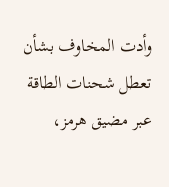وأدت المخاوف بشأن تعطل شحنات الطاقة عبر مضيق هرمز،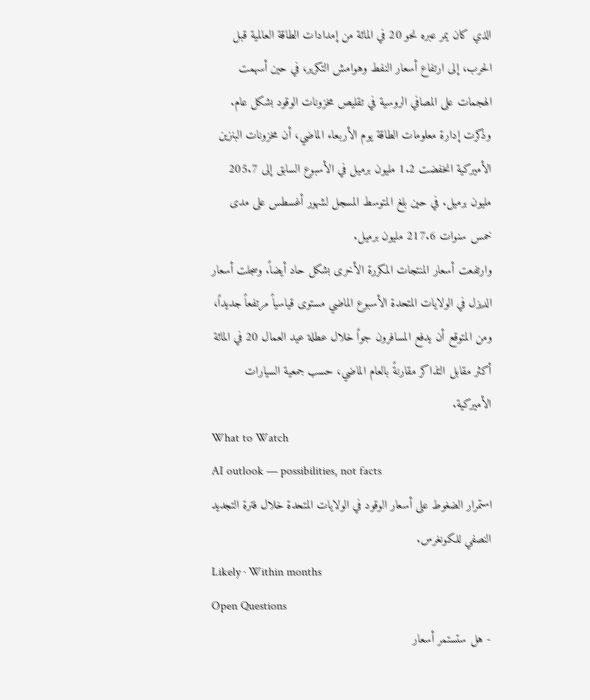الذي كان يمر عبره نحو 20 في المائة من إمدادات الطاقة العالمية قبل الحرب، إلى ارتفاع أسعار النفط وهوامش التكرير، في حين أسهمت الهجمات على المصافي الروسية في تقليص مخزونات الوقود بشكل عام.
وذكرت إدارة معلومات الطاقة يوم الأربعاء الماضي، أن مخزونات البنزين الأميركية انخفضت 1.2 مليون برميل في الأسبوع السابق إلى 205.7 مليون برميل. في حين بلغ المتوسط المسجل لشهور أغسطس على مدى خمس سنوات 217.6 مليون برميل.
وارتفعت أسعار المنتجات المكررة الأخرى بشكل حاد أيضاً. وسجلت أسعار الديزل في الولايات المتحدة الأسبوع الماضي مستوى قياسياً مرتفعاً جديداً، ومن المتوقع أن يدفع المسافرون جواً خلال عطلة عيد العمال 20 في المائة أكثر مقابل التذاكر مقارنةً بالعام الماضي، حسب جمعية السيارات الأميركية.
What to Watch
AI outlook — possibilities, not facts
استمرار الضغوط على أسعار الوقود في الولايات المتحدة خلال فترة التجديد النصفي للكونغرس.
Likely · Within months
Open Questions
- هل ستستمر أسعار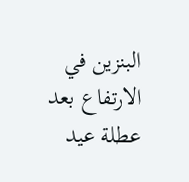البنزين في الارتفاع بعد عطلة عيد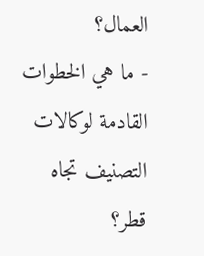العمال؟
- ما هي الخطوات القادمة لوكالات التصنيف تجاه قطر؟